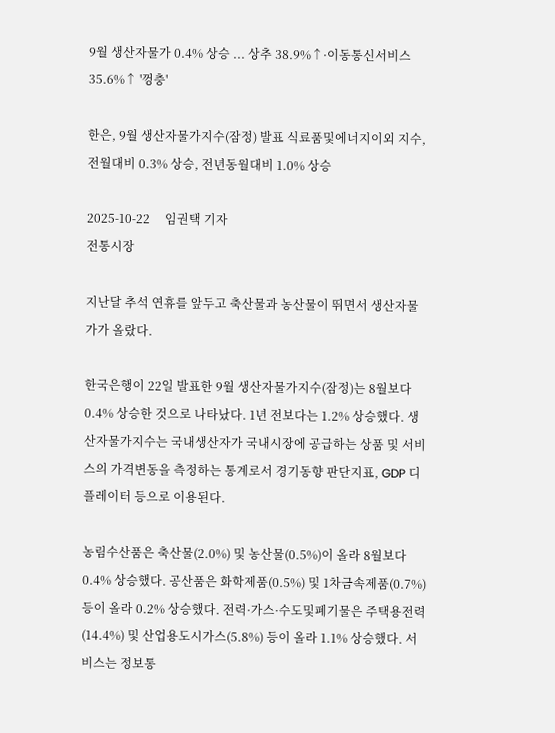9월 생산자물가 0.4% 상승 ... 상추 38.9%↑·이동통신서비스 35.6%↑ '껑충'

한은, 9월 생산자물가지수(잠정) 발표 식료품및에너지이외 지수, 전월대비 0.3% 상승, 전년동월대비 1.0% 상승

2025-10-22     임권택 기자
전통시장

지난달 추석 연휴를 앞두고 축산물과 농산물이 뛰면서 생산자물가가 올랐다.

한국은행이 22일 발표한 9월 생산자물가지수(잠정)는 8월보다 0.4% 상승한 것으로 나타났다. 1년 전보다는 1.2% 상승했다. 생산자물가지수는 국내생산자가 국내시장에 공급하는 상품 및 서비스의 가격변동을 측정하는 통계로서 경기동향 판단지표, GDP 디플레이터 등으로 이용된다.

농림수산품은 축산물(2.0%) 및 농산물(0.5%)이 올라 8월보다 0.4% 상승했다. 공산품은 화학제품(0.5%) 및 1차금속제품(0.7%) 등이 올라 0.2% 상승했다. 전력·가스·수도및폐기물은 주택용전력(14.4%) 및 산업용도시가스(5.8%) 등이 올라 1.1% 상승했다. 서비스는 정보통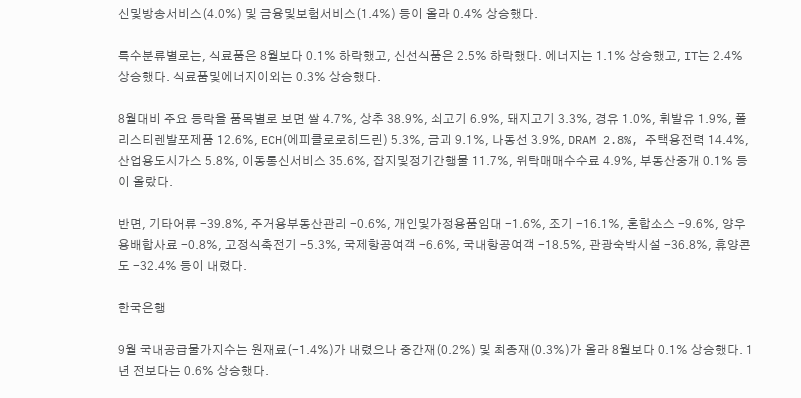신및방송서비스(4.0%) 및 금융및보험서비스(1.4%) 등이 올라 0.4% 상승했다.

특수분류별로는, 식료품은 8월보다 0.1% 하락했고, 신선식품은 2.5% 하락했다. 에너지는 1.1% 상승했고, IT는 2.4% 상승했다. 식료품및에너지이외는 0.3% 상승했다.

8월대비 주요 등락을 품목별로 보면 쌀 4.7%, 상추 38.9%, 쇠고기 6.9%, 돼지고기 3.3%, 경유 1.0%, 휘발유 1.9%, 폴리스티렌발포제품 12.6%, ECH(에피클로로히드린) 5.3%, 금괴 9.1%, 나동선 3.9%, DRAM 2.8%, 주택용전력 14.4%, 산업용도시가스 5.8%, 이동통신서비스 35.6%, 잡지및정기간행물 11.7%, 위탁매매수수료 4.9%, 부동산중개 0.1% 등이 올랐다.

반면, 기타어류 -39.8%, 주거용부동산관리 -0.6%, 개인및가정용품임대 -1.6%, 조기 -16.1%, 혼합소스 -9.6%, 양우용배합사료 -0.8%, 고정식축전기 -5.3%, 국제항공여객 -6.6%, 국내항공여객 -18.5%, 관광숙박시설 -36.8%, 휴양콘도 -32.4% 등이 내렸다.

한국은행

9월 국내공급물가지수는 원재료(-1.4%)가 내렸으나 중간재(0.2%) 및 최종재(0.3%)가 올라 8월보다 0.1% 상승했다. 1년 전보다는 0.6% 상승했다.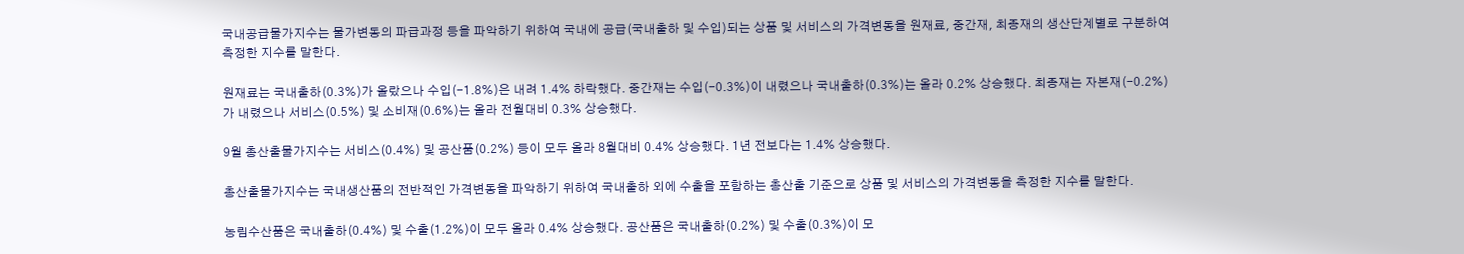국내공급물가지수는 물가변동의 파급과정 등을 파악하기 위하여 국내에 공급(국내출하 및 수입)되는 상품 및 서비스의 가격변동을 원재료, 중간재, 최종재의 생산단계별로 구분하여 측정한 지수를 말한다.

원재료는 국내출하(0.3%)가 올랐으나 수입(-1.8%)은 내려 1.4% 하락했다. 중간재는 수입(-0.3%)이 내렸으나 국내출하(0.3%)는 올라 0.2% 상승했다. 최종재는 자본재(-0.2%)가 내렸으나 서비스(0.5%) 및 소비재(0.6%)는 올라 전월대비 0.3% 상승했다.

9월 총산출물가지수는 서비스(0.4%) 및 공산품(0.2%) 등이 모두 올라 8월대비 0.4% 상승했다. 1년 전보다는 1.4% 상승했다.

총산출물가지수는 국내생산품의 전반적인 가격변동을 파악하기 위하여 국내출하 외에 수출을 포함하는 총산출 기준으로 상품 및 서비스의 가격변동을 측정한 지수를 말한다.

농림수산품은 국내출하(0.4%) 및 수출(1.2%)이 모두 올라 0.4% 상승했다. 공산품은 국내출하(0.2%) 및 수출(0.3%)이 모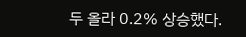두 올라 0.2% 상승했다.